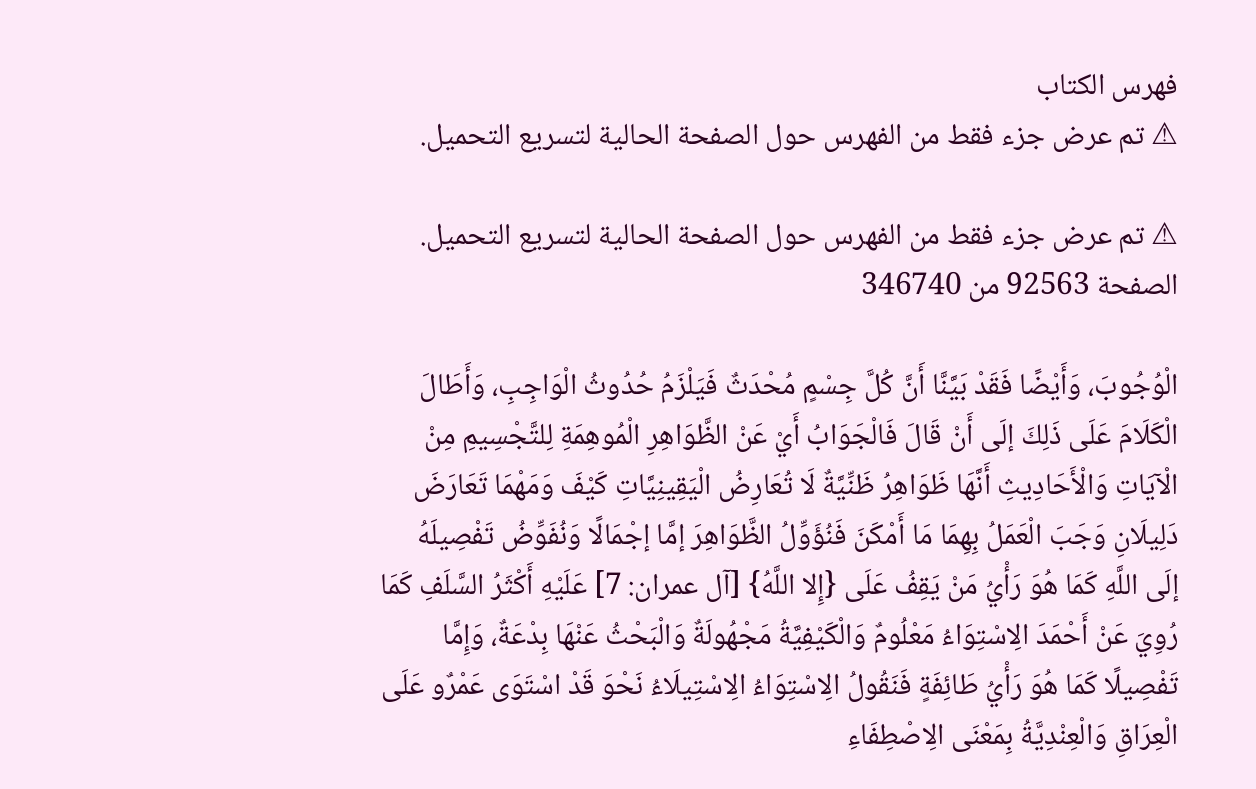فهرس الكتاب
⚠ تم عرض جزء فقط من الفهرس حول الصفحة الحالية لتسريع التحميل.

⚠ تم عرض جزء فقط من الفهرس حول الصفحة الحالية لتسريع التحميل.
الصفحة 92563 من 346740

الْوُجُوبَ، وَأَيْضًا فَقَدْ بَيَّنَّا أَنَّ كُلَّ جِسْمٍ مُحْدَثٌ فَيَلْزَمُ حُدُوثُ الْوَاجِبِ، وَأَطَالَ الْكَلَامَ عَلَى ذَلِكَ إلَى أَنْ قَالَ فَالْجَوَابُ أَيْ عَنْ الظَّوَاهِرِ الْمُوهِمَةِ لِلتَّجْسِيمِ مِنْ الْآيَاتِ وَالْأَحَادِيثِ أَنَّهَا ظَوَاهِرُ ظَنِّيَّةٌ لَا تُعَارِضُ الْيَقِينِيَّاتِ كَيْفَ وَمَهْمَا تَعَارَضَ دَلِيلَانِ وَجَبَ الْعَمَلُ بِهِمَا مَا أَمْكَنَ فَنُؤَوِّلُ الظَّوَاهِرَ إمَّا إجْمَالًا وَنُفَوِّضُ تَفْصِيلَهُ إلَى اللَّهِ كَمَا هُوَ رَأْيُ مَنْ يَقِفُ عَلَى {إِلا اللَّهُ} [آل عمران: 7] عَلَيْهِ أَكْثَرُ السَّلَفِ كَمَا رُوِيَ عَنْ أَحْمَدَ الِاسْتِوَاءُ مَعْلُومٌ وَالْكَيْفِيَّةُ مَجْهُولَةٌ وَالْبَحْثُ عَنْهَا بِدْعَةٌ، وَإِمَّا تَفْصِيلًا كَمَا هُوَ رَأْيُ طَائِفَةٍ فَنَقُولُ الِاسْتِوَاءُ الِاسْتِيلَاءُ نَحْوَ قَدْ اسْتَوَى عَمْرٌو عَلَى الْعِرَاقِ وَالْعِنْدِيَّةُ بِمَعْنَى الِاصْطِفَاءِ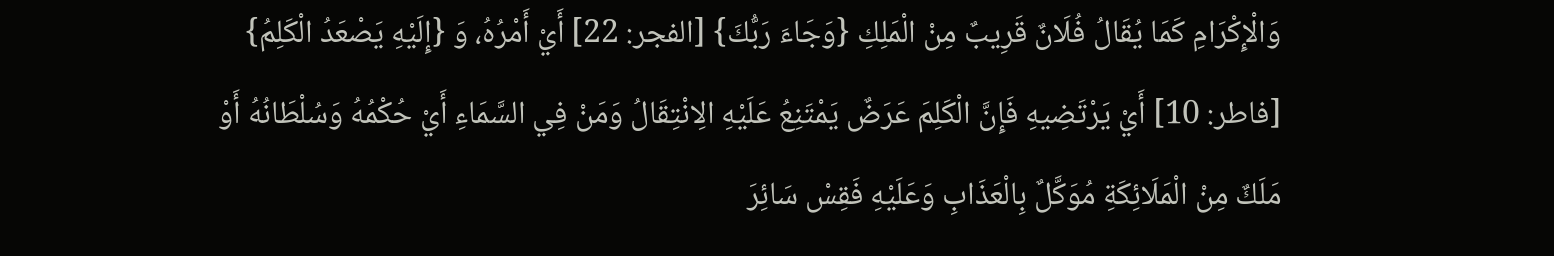وَالْإِكْرَامِ كَمَا يُقَالُ فُلَانٌ قَرِيبٌ مِنْ الْمَلِكِ {وَجَاءَ رَبُّكَ} [الفجر: 22] أَيْ أَمْرُهُ، وَ {إِلَيْهِ يَصْعَدُ الْكَلِمُ} [فاطر: 10] أَيْ يَرْتَضِيهِ فَإِنَّ الْكَلِمَ عَرَضٌ يَمْتَنِعُ عَلَيْهِ الِانْتِقَالُ وَمَنْ فِي السَّمَاءِ أَيْ حُكْمُهُ وَسُلْطَانُهُ أَوْ مَلَكٌ مِنْ الْمَلَائِكَةِ مُوَكَّلٌ بِالْعَذَابِ وَعَلَيْهِ فَقِسْ سَائِرَ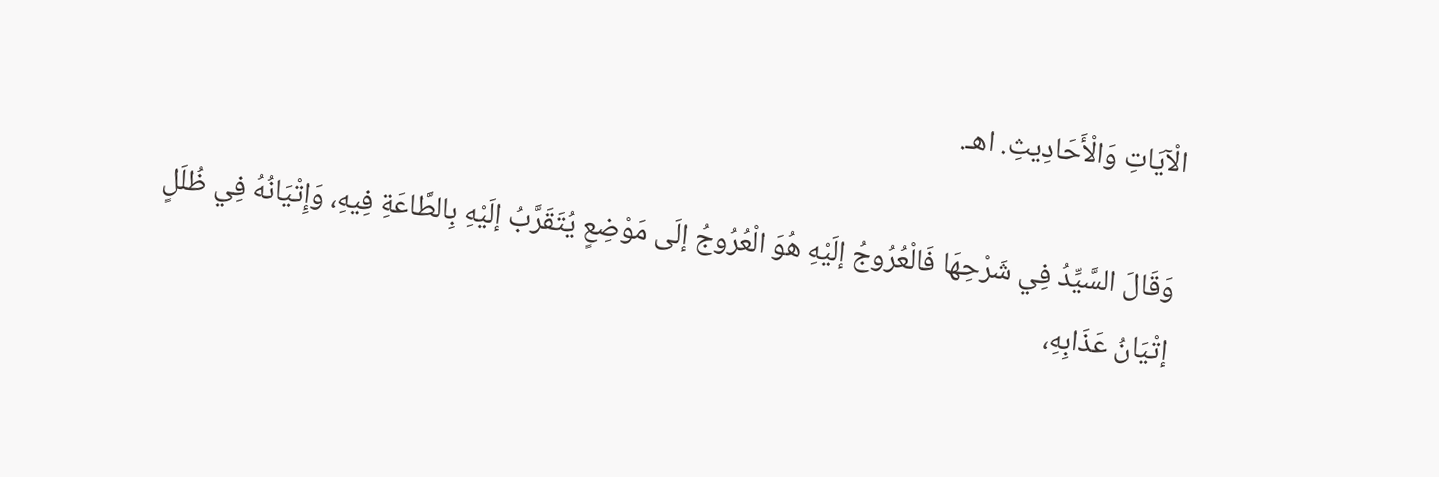الْآيَاتِ وَالْأَحَادِيثِ. اهـ.

وَقَالَ السَّيِّدُ فِي شَرْحِهَا فَالْعُرُوجُ إلَيْهِ هُوَ الْعُرُوجُ إلَى مَوْضِعٍ يُتَقَرَّبُ إلَيْهِ بِالطَّاعَةِ فِيهِ، وَإِتْيَانُهُ فِي ظُلَلٍ إتْيَانُ عَذَابِهِ،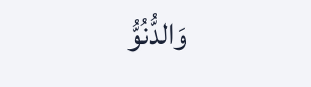وَالدُّنُوُّ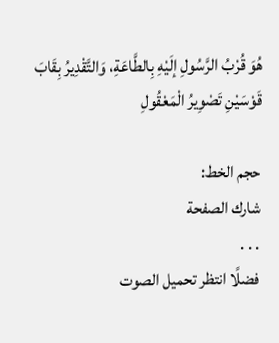هُوَ قُرْبُ الرَّسُولِ إلَيْهِ بِالطَّاعَةِ، وَالتَّقْدِيرُ بِقَابَ قَوْسَيْنِ تَصْوِيرُ الْمَعْقُولِ

حجم الخط:
شارك الصفحة
. . .
فضلًا انتظر تحميل الصوت